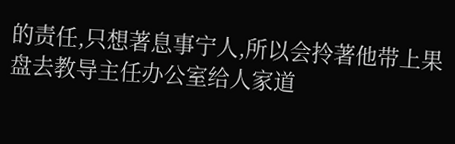的责任,只想著息事宁人,所以会拎著他带上果盘去教导主任办公室给人家道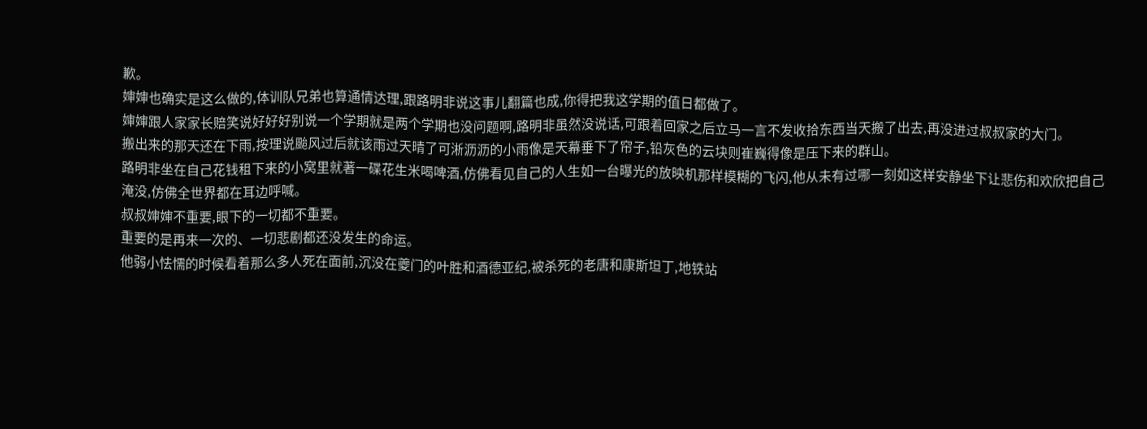歉。
婶婶也确实是这么做的,体训队兄弟也算通情达理,跟路明非说这事儿翻篇也成,你得把我这学期的值日都做了。
婶婶跟人家家长赔笑说好好好别说一个学期就是两个学期也没问题啊,路明非虽然没说话,可跟着回家之后立马一言不发收拾东西当天搬了出去,再没进过叔叔家的大门。
搬出来的那天还在下雨,按理说颱风过后就该雨过天晴了可淅沥沥的小雨像是天幕垂下了帘子,铅灰色的云块则崔巍得像是压下来的群山。
路明非坐在自己花钱租下来的小窝里就著一碟花生米喝啤酒,仿佛看见自己的人生如一台曝光的放映机那样模糊的飞闪,他从未有过哪一刻如这样安静坐下让悲伤和欢欣把自己淹没,仿佛全世界都在耳边呼喊。
叔叔婶婶不重要,眼下的一切都不重要。
重要的是再来一次的、一切悲剧都还没发生的命运。
他弱小怯懦的时候看着那么多人死在面前,沉没在夔门的叶胜和酒德亚纪,被杀死的老唐和康斯坦丁,地铁站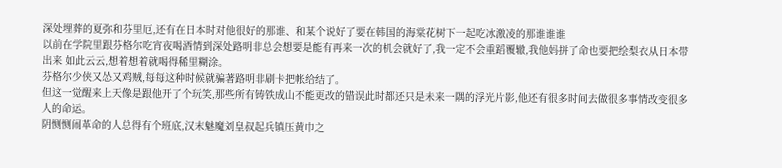深处埋葬的夏弥和芬里厄,还有在日本时对他很好的那谁、和某个说好了要在韩国的海棠花树下一起吃冰激凌的那谁谁谁
以前在学院里跟芬格尔吃宵夜喝酒情到深处路明非总会想要是能有再来一次的机会就好了,我一定不会重蹈覆辙,我他妈拼了命也要把绘梨衣从日本带出来 如此云云,想着想着就喝得稀里糊涂。
芬格尔少侠又怂又鸡贼,每每这种时候就骗著路明非刷卡把帐给结了。
但这一觉醒来上天像是跟他开了个玩笑,那些所有铸铁成山不能更改的错误此时都还只是未来一隅的浮光片影,他还有很多时间去做很多事情改变很多人的命运。
阴恻恻闹革命的人总得有个班底,汉末魅魔刘皇叔起兵镇压黄巾之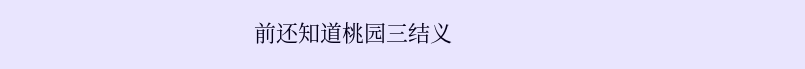前还知道桃园三结义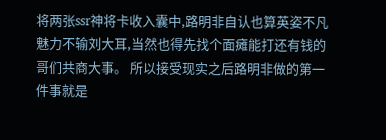将两张ssr神将卡收入囊中,路明非自认也算英姿不凡魅力不输刘大耳,当然也得先找个面瘫能打还有钱的哥们共商大事。 所以接受现实之后路明非做的第一件事就是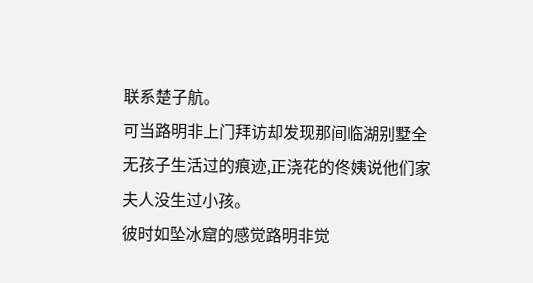联系楚子航。
可当路明非上门拜访却发现那间临湖别墅全无孩子生活过的痕迹,正浇花的佟姨说他们家夫人没生过小孩。
彼时如坠冰窟的感觉路明非觉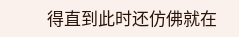得直到此时还仿佛就在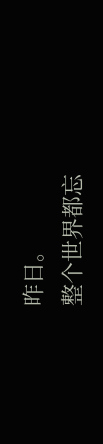昨日。
整个世界都忘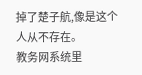掉了楚子航,像是这个人从不存在。
教务网系统里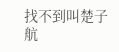找不到叫楚子航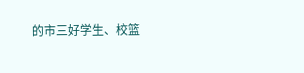的市三好学生、校篮